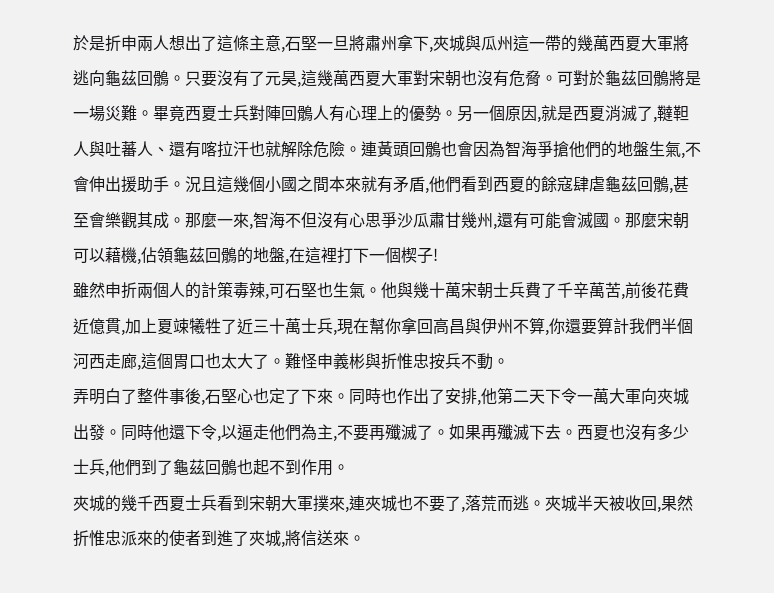於是折申兩人想出了這條主意,石堅一旦將肅州拿下,夾城與瓜州這一帶的幾萬西夏大軍將逃向龜茲回鶻。只要沒有了元昊,這幾萬西夏大軍對宋朝也沒有危脅。可對於龜茲回鶻將是一場災難。畢竟西夏士兵對陣回鶻人有心理上的優勢。另一個原因,就是西夏消滅了,韃靼人與吐蕃人、還有喀拉汗也就解除危險。連黃頭回鶻也會因為智海爭搶他們的地盤生氣,不會伸出援助手。況且這幾個小國之間本來就有矛盾,他們看到西夏的餘寇肆虐龜茲回鶻,甚至會樂觀其成。那麼一來,智海不但沒有心思爭沙瓜肅甘幾州,還有可能會滅國。那麼宋朝可以藉機,佔領龜茲回鶻的地盤,在這裡打下一個楔子!
雖然申折兩個人的計策毒辣,可石堅也生氣。他與幾十萬宋朝士兵費了千辛萬苦,前後花費近億貫,加上夏竦犧牲了近三十萬士兵,現在幫你拿回高昌與伊州不算,你還要算計我們半個河西走廊,這個胃口也太大了。難怪申義彬與折惟忠按兵不動。
弄明白了整件事後,石堅心也定了下來。同時也作出了安排,他第二天下令一萬大軍向夾城出發。同時他還下令,以逼走他們為主,不要再殲滅了。如果再殲滅下去。西夏也沒有多少士兵,他們到了龜茲回鶻也起不到作用。
夾城的幾千西夏士兵看到宋朝大軍撲來,連夾城也不要了,落荒而逃。夾城半天被收回,果然折惟忠派來的使者到進了夾城,將信送來。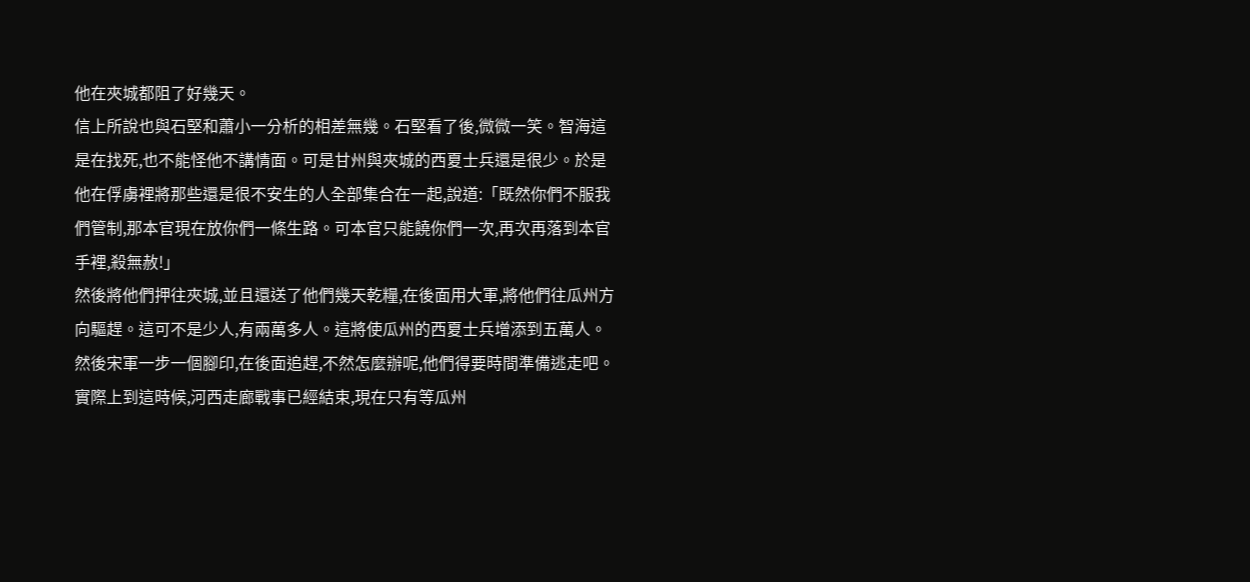他在夾城都阻了好幾天。
信上所說也與石堅和蕭小一分析的相差無幾。石堅看了後,微微一笑。智海這是在找死,也不能怪他不講情面。可是甘州與夾城的西夏士兵還是很少。於是他在俘虜裡將那些還是很不安生的人全部集合在一起,說道:「既然你們不服我們管制,那本官現在放你們一條生路。可本官只能饒你們一次,再次再落到本官手裡,殺無赦!」
然後將他們押往夾城,並且還送了他們幾天乾糧,在後面用大軍,將他們往瓜州方向驅趕。這可不是少人,有兩萬多人。這將使瓜州的西夏士兵增添到五萬人。然後宋軍一步一個腳印,在後面追趕,不然怎麼辦呢,他們得要時間準備逃走吧。
實際上到這時候,河西走廊戰事已經結束,現在只有等瓜州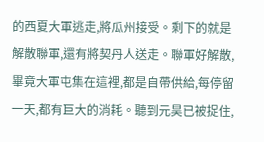的西夏大軍逃走,將瓜州接受。剩下的就是解散聯軍,還有將契丹人送走。聯軍好解散,畢竟大軍屯集在這裡,都是自帶供給,每停留一天,都有巨大的消耗。聽到元昊已被捉住,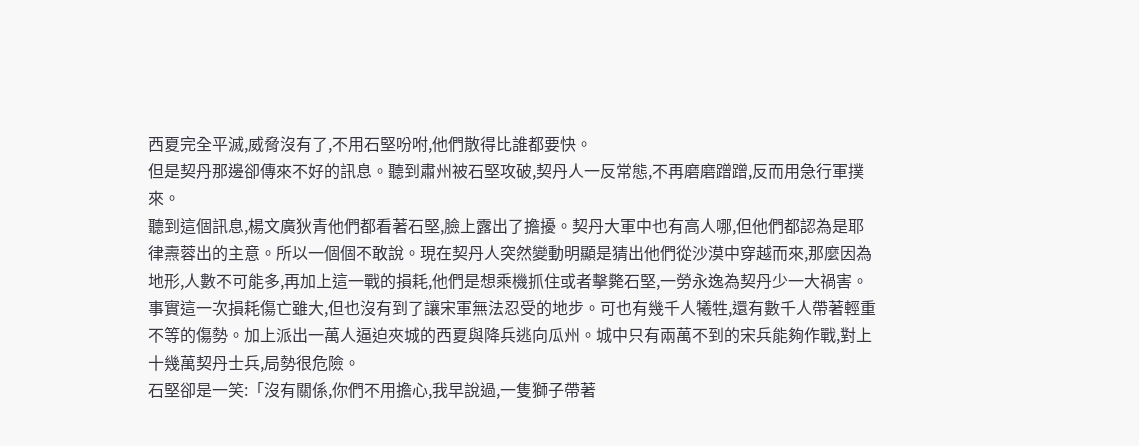西夏完全平滅,威脅沒有了,不用石堅吩咐,他們散得比誰都要快。
但是契丹那邊卻傳來不好的訊息。聽到肅州被石堅攻破,契丹人一反常態,不再磨磨蹭蹭,反而用急行軍撲來。
聽到這個訊息,楊文廣狄青他們都看著石堅,臉上露出了擔擾。契丹大軍中也有高人哪,但他們都認為是耶律燾蓉出的主意。所以一個個不敢說。現在契丹人突然變動明顯是猜出他們從沙漠中穿越而來,那麼因為地形,人數不可能多,再加上這一戰的損耗,他們是想乘機抓住或者擊斃石堅,一勞永逸為契丹少一大禍害。
事實這一次損耗傷亡雖大,但也沒有到了讓宋軍無法忍受的地步。可也有幾千人犧牲,還有數千人帶著輕重不等的傷勢。加上派出一萬人逼迫夾城的西夏與降兵逃向瓜州。城中只有兩萬不到的宋兵能夠作戰,對上十幾萬契丹士兵,局勢很危險。
石堅卻是一笑:「沒有關係,你們不用擔心,我早說過,一隻獅子帶著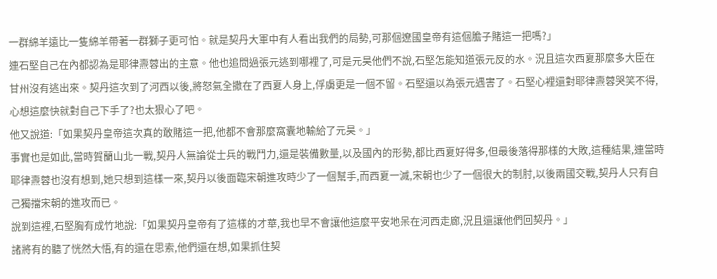一群綿羊遠比一隻綿羊帶著一群獅子更可怕。就是契丹大軍中有人看出我們的局勢,可那個遼國皇帝有這個膽子賭這一把嗎?」
連石堅自己在內都認為是耶律燾蓉出的主意。他也追問過張元逃到哪裡了,可是元昊他們不說,石堅怎能知道張元反的水。況且這次西夏那麼多大臣在甘州沒有逃出來。契丹這次到了河西以後,將怒氣全撒在了西夏人身上,俘虜更是一個不留。石堅還以為張元遇害了。石堅心裡還對耶律燾蓉哭笑不得,心想這麼快就對自己下手了?也太狠心了吧。
他又說道:「如果契丹皇帝這次真的敢賭這一把,他都不會那麼窩囊地輸給了元昊。」
事實也是如此,當時賀蘭山北一戰,契丹人無論從士兵的戰鬥力,還是裝備數量,以及國內的形勢,都比西夏好得多,但最後落得那樣的大敗,這種結果,連當時耶律燾蓉也沒有想到,她只想到這樣一來,契丹以後面臨宋朝進攻時少了一個幫手,而西夏一滅,宋朝也少了一個很大的制肘,以後兩國交戰,契丹人只有自己獨擋宋朝的進攻而已。
說到這裡,石堅胸有成竹地說:「如果契丹皇帝有了這樣的才華,我也早不會讓他這麼平安地呆在河西走廊,況且還讓他們回契丹。」
諸將有的聽了恍然大悟,有的還在思索,他們還在想,如果抓住契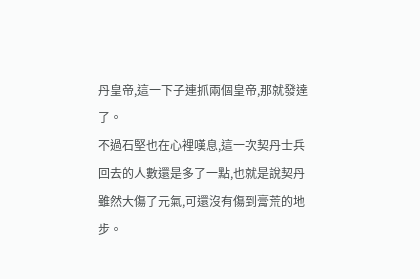丹皇帝,這一下子連抓兩個皇帝,那就發達了。
不過石堅也在心裡嘆息,這一次契丹士兵回去的人數還是多了一點,也就是說契丹雖然大傷了元氣,可還沒有傷到膏荒的地步。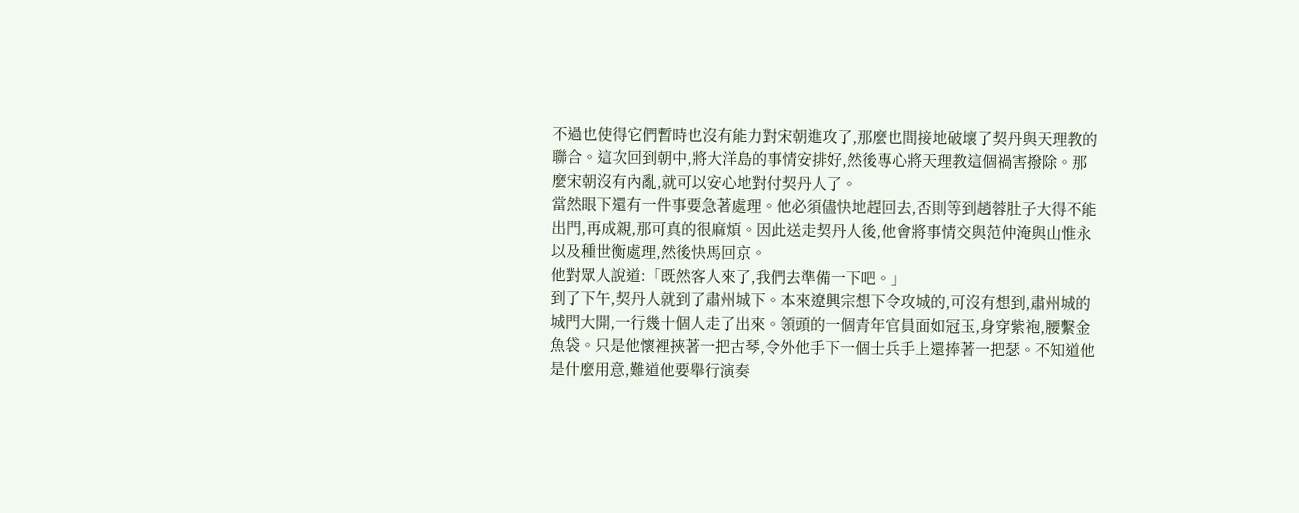不過也使得它們暫時也沒有能力對宋朝進攻了,那麼也間接地破壞了契丹與天理教的聯合。這次回到朝中,將大洋島的事情安排好,然後專心將天理教這個禍害撥除。那麼宋朝沒有內亂,就可以安心地對付契丹人了。
當然眼下還有一件事要急著處理。他必須儘快地趕回去,否則等到趙蓉肚子大得不能出門,再成親,那可真的很麻煩。因此送走契丹人後,他會將事情交與范仲淹與山惟永以及種世衡處理,然後快馬回京。
他對眾人說道:「既然客人來了,我們去準備一下吧。」
到了下午,契丹人就到了肅州城下。本來遼興宗想下令攻城的,可沒有想到,肅州城的城門大開,一行幾十個人走了出來。領頭的一個青年官員面如冠玉,身穿紫袍,腰繫金魚袋。只是他懷裡挾著一把古琴,令外他手下一個士兵手上還捧著一把瑟。不知道他是什麼用意,難道他要舉行演奏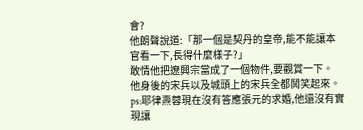會?
他朗聲說道:「那一個是契丹的皇帝,能不能讓本官看一下,長得什麼樣子?」
敢情他把遼興宗當成了一個物件,要觀賞一下。
他身後的宋兵以及城頭上的宋兵全都鬨笑起來。
ps:耶律燾蓉現在沒有答應張元的求婚,他還沒有實現讓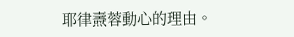耶律燾蓉動心的理由。